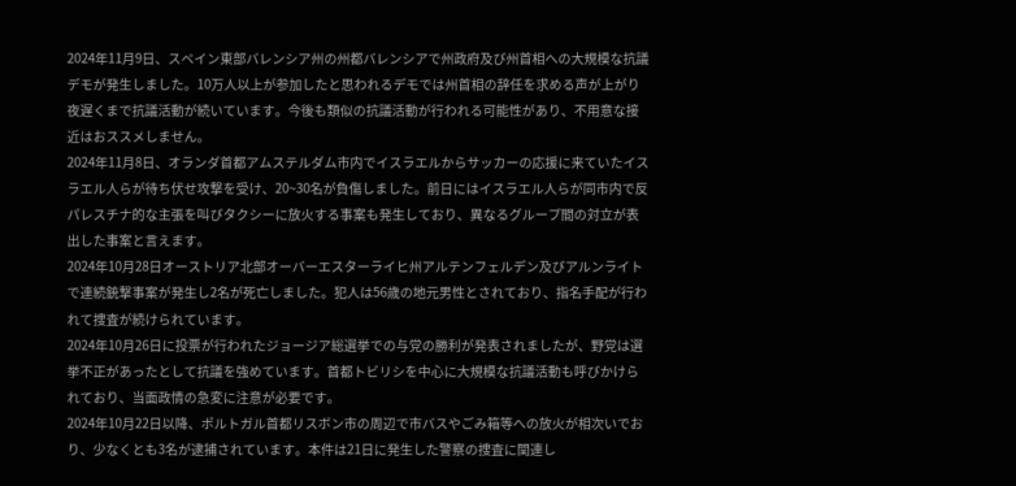2024年11月9日、スペイン東部バレンシア州の州都バレンシアで州政府及び州首相への大規模な抗議デモが発生しました。10万人以上が参加したと思われるデモでは州首相の辞任を求める声が上がり夜遅くまで抗議活動が続いています。今後も類似の抗議活動が行われる可能性があり、不用意な接近はおススメしません。
2024年11月8日、オランダ首都アムステルダム市内でイスラエルからサッカーの応援に来ていたイスラエル人らが待ち伏せ攻撃を受け、20~30名が負傷しました。前日にはイスラエル人らが同市内で反パレスチナ的な主張を叫びタクシーに放火する事案も発生しており、異なるグループ間の対立が表出した事案と言えます。
2024年10月28日オーストリア北部オーバーエスターライヒ州アルテンフェルデン及びアルンライトで連続銃撃事案が発生し2名が死亡しました。犯人は56歳の地元男性とされており、指名手配が行われて捜査が続けられています。
2024年10月26日に投票が行われたジョージア総選挙での与党の勝利が発表されましたが、野党は選挙不正があったとして抗議を強めています。首都トビリシを中心に大規模な抗議活動も呼びかけられており、当面政情の急変に注意が必要です。
2024年10月22日以降、ポルトガル首都リスボン市の周辺で市バスやごみ箱等への放火が相次いでおり、少なくとも3名が逮捕されています。本件は21日に発生した警察の捜査に関連し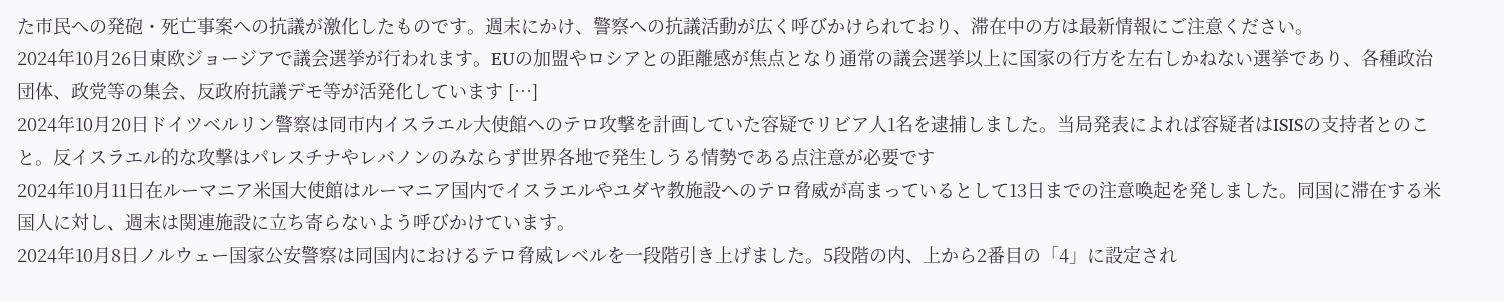た市民への発砲・死亡事案への抗議が激化したものです。週末にかけ、警察への抗議活動が広く呼びかけられており、滞在中の方は最新情報にご注意ください。
2024年10月26日東欧ジョージアで議会選挙が行われます。EUの加盟やロシアとの距離感が焦点となり通常の議会選挙以上に国家の行方を左右しかねない選挙であり、各種政治団体、政党等の集会、反政府抗議デモ等が活発化しています […]
2024年10月20日ドイツベルリン警察は同市内イスラエル大使館へのテロ攻撃を計画していた容疑でリビア人1名を逮捕しました。当局発表によれば容疑者はISISの支持者とのこと。反イスラエル的な攻撃はパレスチナやレバノンのみならず世界各地で発生しうる情勢である点注意が必要です
2024年10月11日在ルーマニア米国大使館はルーマニア国内でイスラエルやユダヤ教施設へのテロ脅威が高まっているとして13日までの注意喚起を発しました。同国に滞在する米国人に対し、週末は関連施設に立ち寄らないよう呼びかけています。
2024年10月8日ノルウェー国家公安警察は同国内におけるテロ脅威レベルを一段階引き上げました。5段階の内、上から2番目の「4」に設定され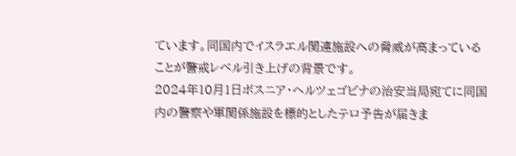ています。同国内でイスラエル関連施設への脅威が高まっていることが警戒レベル引き上げの背景です。
2024年10月1日ボスニア・ヘルツェゴビナの治安当局宛てに同国内の警察や軍関係施設を標的としたテロ予告が届きま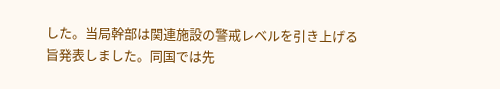した。当局幹部は関連施設の警戒レベルを引き上げる旨発表しました。同国では先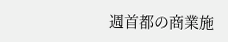週首都の商業施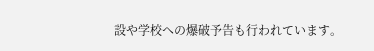設や学校への爆破予告も行われています。